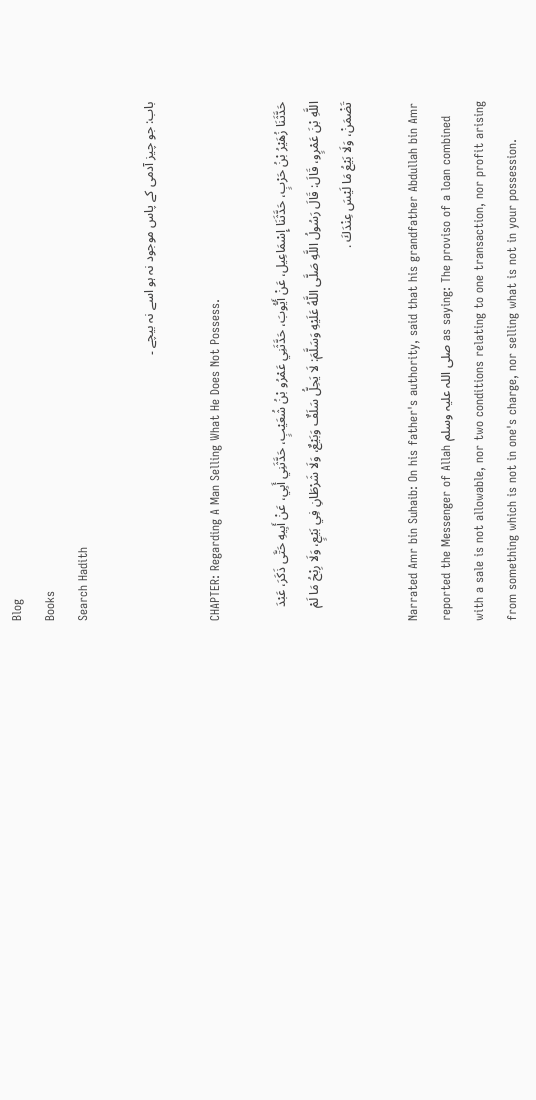Blog
Books
Search Hadith

باب: جو چیز آدمی کے پاس موجود نہ ہو اسے نہ بیچے ۔

CHAPTER: Regarding A Man Selling What He Does Not Possess.

حَدَّثَنَا زُهَيْرُ بْنُ حَرْبٍ، حَدَّثَنَا إِسْمَاعِيل، عَنْ أَيُّوبَ، حَدَّثَنِي عَمْرُو بْنُ شُعَيْبٍ، حَدَّثَنِي أَبِي، عَنْ أَبِيهِ حَتَّى ذَكَرَ، عَبْدَ اللَّهِ بْنَ عَمْرٍو، قَالَ: قَالَ رَسُولُ اللَّهِ صَلَّى اللَّهُ عَلَيْهِ وَسَلَّمَ: لَا يَحِلُّ سَلَفٌ وَبَيْعٌ، وَلَا شَرْطَانِ فِي بَيْعٍ، وَلَا رِبْحُ مَا لَمْ تَضْمَنْ، وَلَا بَيْعُ مَا لَيْسَ عِنْدَكَ .

Narrated Amr bin Suhaib: On his father's authority, said that his grandfather Abdullah bin Amr reported the Messenger of Allah صلی ‌اللہ ‌علیہ ‌وسلم as saying: The proviso of a loan combined with a sale is not allowable, nor two conditions relating to one transaction, nor profit arising from something which is not in one's charge, nor selling what is not in your possession.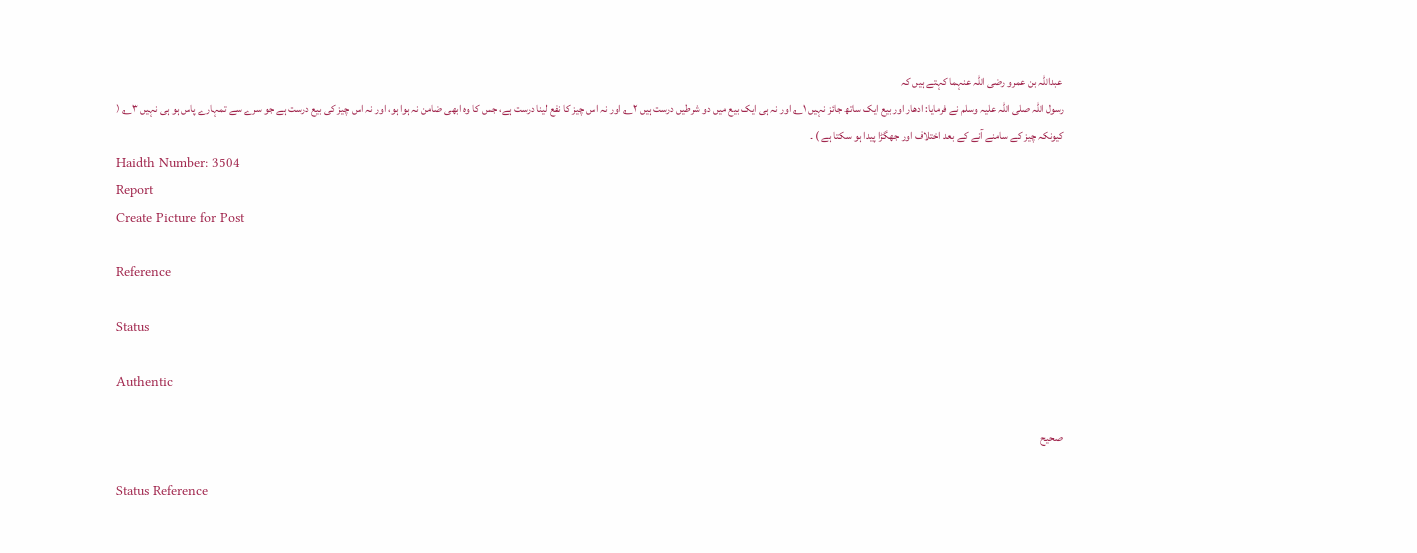عبداللہ بن عمرو رضی اللہ عنہما کہتے ہیں کہ
رسول اللہ صلی اللہ علیہ وسلم نے فرمایا: ادھار اور بیع ایک ساتھ جائز نہیں ۱؎ اور نہ ہی ایک بیع میں دو شرطیں درست ہیں ۲؎ اور نہ اس چیز کا نفع لینا درست ہے، جس کا وہ ابھی ضامن نہ ہوا ہو، اور نہ اس چیز کی بیع درست ہے جو سرے سے تمہارے پاس ہو ہی نہیں ۳؎ ( کیونکہ چیز کے سامنے آنے کے بعد اختلاف اور جھگڑا پیدا ہو سکتا ہے ) ۔
Haidth Number: 3504
Report
Create Picture for Post

Reference

Status

Authentic

صحیح

Status Reference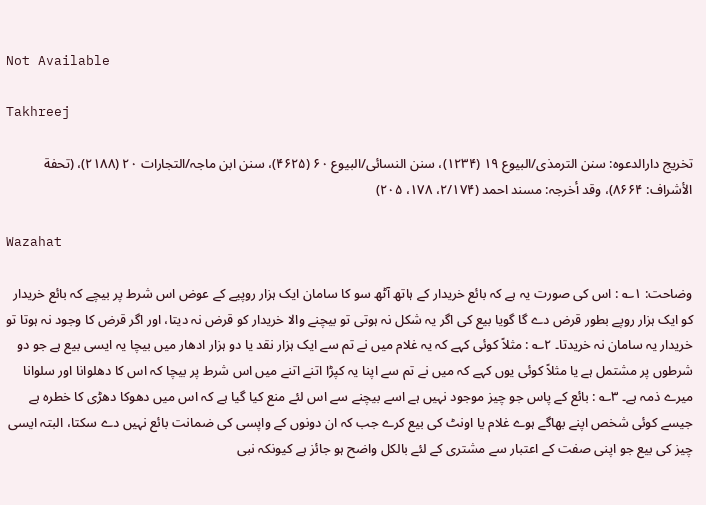Not Available

Takhreej

تخریج دارالدعوہ: سنن الترمذی/البیوع ۱۹ (۱۲۳۴)، سنن النسائی/البیوع ۶۰ (۴۶۲۵)، سنن ابن ماجہ/التجارات ۲۰ (۲۱۸۸)، (تحفة الأشراف: ۸۶۶۴)، وقد أخرجہ: مسند احمد (۲/۱۷۴، ۱۷۸، ۲۰۵)

Wazahat

وضاحت: ۱؎ : اس کی صورت یہ ہے کہ بائع خریدار کے ہاتھ آٹھ سو کا سامان ایک ہزار روپیے کے عوض اس شرط پر بیچے کہ بائع خریدار کو ایک ہزار روپے بطور قرض دے گا گویا بیع کی اگر یہ شکل نہ ہوتی تو بیچنے والا خریدار کو قرض نہ دیتا، اور اگر قرض کا وجود نہ ہوتا تو خریدار یہ سامان نہ خریدتا۔ ۲؎ : مثلاً کوئی کہے کہ یہ غلام میں نے تم سے ایک ہزار نقد یا دو ہزار ادھار میں بیچا یہ ایسی بیع ہے جو دو شرطوں پر مشتمل ہے یا مثلاً کوئی یوں کہے کہ میں نے تم سے اپنا یہ کپڑا اتنے اتنے میں اس شرط پر بیچا کہ اس کا دھلوانا اور سلوانا میرے ذمہ ہے۔ ۳؎ : بائع کے پاس جو چیز موجود نہیں ہے اسے بیچنے سے اس لئے منع کیا گیا ہے کہ اس میں دھوکا دھڑی کا خطرہ ہے جیسے کوئی شخص اپنے بھاگے ہوے غلام یا اونٹ کی بیع کرے جب کہ ان دونوں کے واپسی کی ضمانت بائع نہیں دے سکتا، البتہ ایسی چیز کی بیع جو اپنی صفت کے اعتبار سے مشتری کے لئے بالکل واضح ہو جائز ہے کیونکہ نبی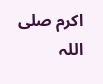اکرم صلی اللہ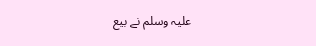علیہ وسلم نے بیع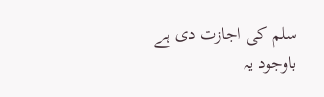سلم کی اجازت دی ہے باوجود یہ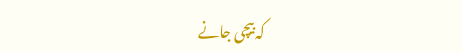کہ بیچی جانے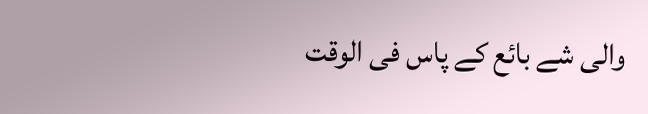والی شے بائع کے پاس فی الوقت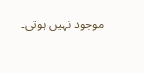موجود نہیں ہوتی۔